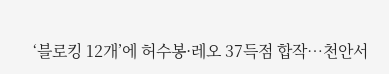‘블로킹 12개’에 허수봉·레오 37득점 합작…천안서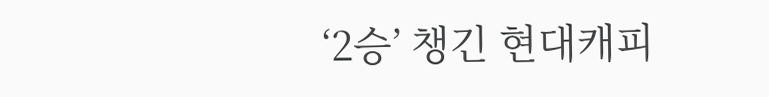‘2승’ 챙긴 현대캐피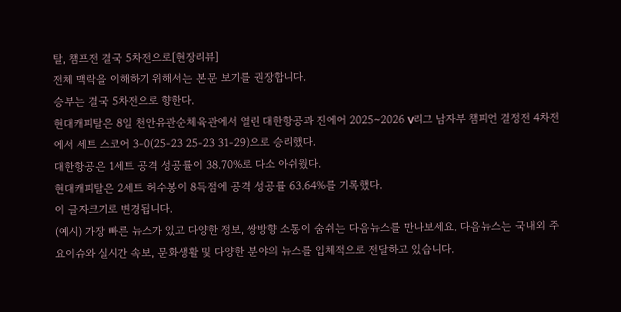탈, 챔프전 결국 5차전으로[현장리뷰]
전체 맥락을 이해하기 위해서는 본문 보기를 권장합니다.
승부는 결국 5차전으로 향한다.
현대캐피탈은 8일 천안유관순체육관에서 열린 대한항공과 진에어 2025~2026 V리그 남자부 챔피언 결정전 4차전에서 세트 스코어 3-0(25-23 25-23 31-29)으로 승리했다.
대한항공은 1세트 공격 성공률이 38.70%로 다소 아쉬웠다.
현대캐피탈은 2세트 허수봉이 8득점에 공격 성공률 63.64%를 기록했다.
이 글자크기로 변경됩니다.
(예시) 가장 빠른 뉴스가 있고 다양한 정보, 쌍방향 소통이 숨쉬는 다음뉴스를 만나보세요. 다음뉴스는 국내외 주요이슈와 실시간 속보, 문화생활 및 다양한 분야의 뉴스를 입체적으로 전달하고 있습니다.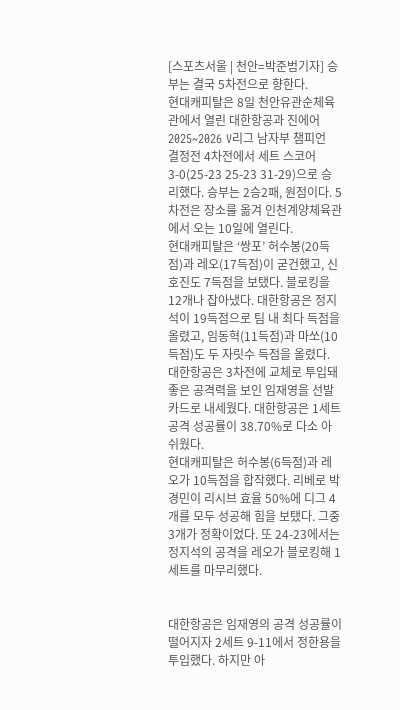[스포츠서울 | 천안=박준범기자] 승부는 결국 5차전으로 향한다.
현대캐피탈은 8일 천안유관순체육관에서 열린 대한항공과 진에어 2025~2026 V리그 남자부 챔피언 결정전 4차전에서 세트 스코어 3-0(25-23 25-23 31-29)으로 승리했다. 승부는 2승2패, 원점이다. 5차전은 장소를 옮겨 인천계양체육관에서 오는 10일에 열린다.
현대캐피탈은 ‘쌍포’ 허수봉(20득점)과 레오(17득점)이 굳건했고, 신호진도 7득점을 보탰다. 블로킹을 12개나 잡아냈다. 대한항공은 정지석이 19득점으로 팀 내 최다 득점을 올렸고, 임동혁(11득점)과 마쏘(10득점)도 두 자릿수 득점을 올렸다.
대한항공은 3차전에 교체로 투입돼 좋은 공격력을 보인 임재영을 선발 카드로 내세웠다. 대한항공은 1세트 공격 성공률이 38.70%로 다소 아쉬웠다.
현대캐피탈은 허수봉(6득점)과 레오가 10득점을 합작했다. 리베로 박경민이 리시브 효율 50%에 디그 4개를 모두 성공해 힘을 보탰다. 그중 3개가 정확이었다. 또 24-23에서는 정지석의 공격을 레오가 블로킹해 1세트를 마무리했다.


대한항공은 임재영의 공격 성공률이 떨어지자 2세트 9-11에서 정한용을 투입했다. 하지만 아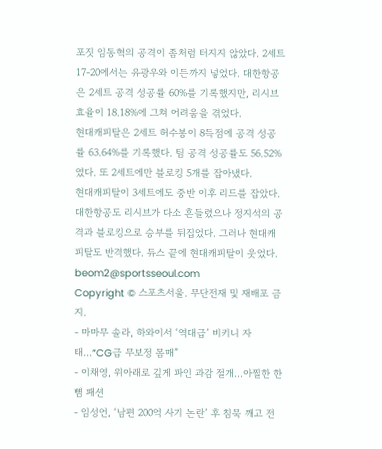포짓 임동혁의 공격이 좀처럼 터지지 않았다. 2세트 17-20에서는 유광우와 이든까지 넣었다. 대한항공은 2세트 공격 성공률 60%를 기록했지만, 리시브 효율이 18.18%에 그쳐 어려움을 겪었다.
현대캐피탈은 2세트 허수봉이 8득점에 공격 성공률 63.64%를 기록했다. 팀 공격 성공률도 56.52%였다. 또 2세트에만 블로킹 5개를 잡아냈다.
현대캐피탈이 3세트에도 중반 이후 리드를 잡았다. 대한항공도 리시브가 다소 흔들렸으나 정지석의 공격과 블로킹으로 승부를 뒤집었다. 그러나 현대캐피탈도 반격했다. 듀스 끝에 현대캐피탈이 웃었다. beom2@sportsseoul.com
Copyright © 스포츠서울. 무단전재 및 재배포 금지.
- 마마무 솔라, 하와이서 ‘역대급’ 비키니 자태…“CG급 무보정 몸매”
- 이채영, 위아래로 깊게 파인 과감 절개…아찔한 한 뼘 패션
- 임성언, ‘남편 200억 사기 논란’ 후 침묵 깨고 전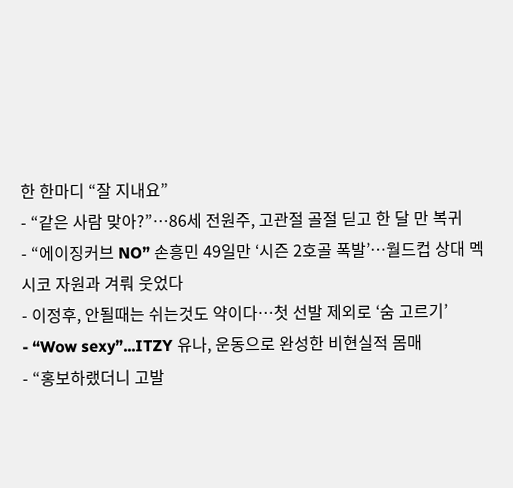한 한마디 “잘 지내요”
- “같은 사람 맞아?”…86세 전원주, 고관절 골절 딛고 한 달 만 복귀
- “에이징커브 NO” 손흥민 49일만 ‘시즌 2호골 폭발’…월드컵 상대 멕시코 자원과 겨뤄 웃었다
- 이정후, 안될때는 쉬는것도 약이다…첫 선발 제외로 ‘숨 고르기’
- “Wow sexy”...ITZY 유나, 운동으로 완성한 비현실적 몸매
- “홍보하랬더니 고발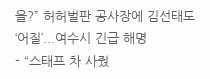을?” 허허벌판 공사장에 김선태도 ‘어질’...여수시 긴급 해명
- “스태프 차 사줬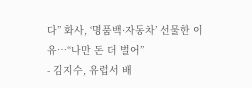다” 화사, ‘명품백·자동차’ 선물한 이유…“나만 돈 더 벌어”
- 김지수, 유럽서 배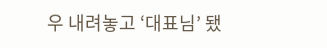우 내려놓고 ‘대표님’ 됐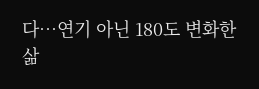다…연기 아닌 180도 변화한 삶